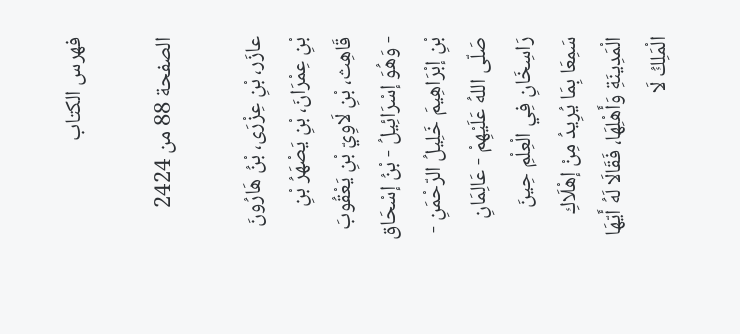فهرس الكتاب

الصفحة 88 من 2424

عازَر، بْنِ عِزْرَى، بْنُ هَارُونَ بْنِ عِمْرَانَ، بْنِ يَصْهَرُ بْنِ قَاهِث، بْنِ لَاوِيّ بْنِ يَعْقُوبَ - وَهُوَ إسْرَائِيلُ - بْنُ إسْحَاق بْنِ إبْرَاهِيمَ خَلِيلُ الرّحْمَنِ - صَلّى اللهُ عَلَيْهِمْ - عَالِمَانِ رَاسِخَانِ فِي الْعِلْمِ حِينَ سَمِعَا بِمَا يُرِيدُ مِنْ إهْلَاكِ الْمَدِينَةِ وَأَهْلِهَا، فَقَالَا لَهُ أَيّهَا الْمَلِكُ لَا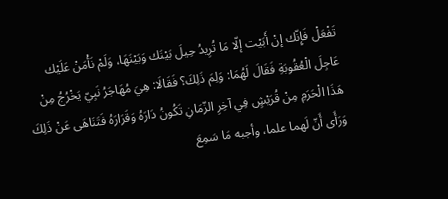تَفْعَلْ فَإِنّك إنْ أَبَيْت إلّا مَا تُرِيدُ حِيلَ بَيْنَك وَبَيْنَهَا، وَلَمْ نَأْمَنْ عَلَيْك عَاجِلَ الْعُقُوبَةِ فَقَالَ لَهُمَا: وَلِمَ ذَلِكَ؟ فَقَالَا: هِيَ مُهَاجَرُ نَبِيّ يَخْرُجُ مِنْ هَذَا الْحَرَمِ مِنْ قُرَيْشٍ فِي آخِرِ الزّمَانِ تَكُونُ دَارَهُ وَقَرَارَهُ فَتَنَاهَى عَنْ ذَلِكَ وَرَأَى أَنّ لَهما علما، وأجبه مَا سَمِعَ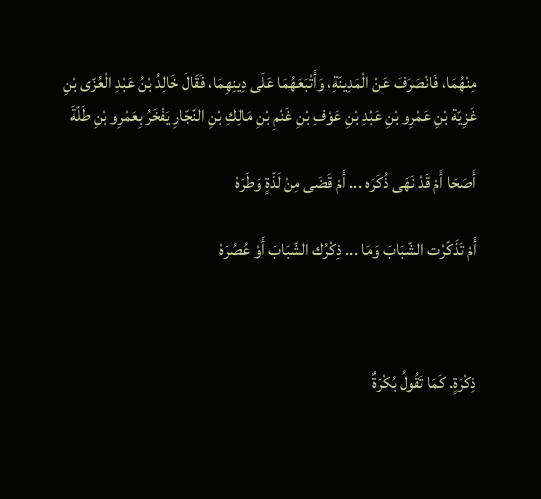مِنْهُمَا، فَانْصَرَفَ عَنْ الْمَدِينَةِ، وَأَتْبَعَهُمَا عَلَى دِينِهِمَا، فَقَالَ خَالِدُ بْنُ عَبْدِ الْعُزّى بْنِ غَزِيّة بْنِ عَمْرِو بْنِ عَبْدِ بْنِ عَوْفِ بْنِ غَنْمِ بْنِ مَالِكِ بْنِ النّجّارِ يَفْخَرُ بِعَمْرِو بْنِ طَلّةَ

أَصَحَا أَمْ قَدْ نَهَى ذُكَرَه ... أَمْ قَضَى مِنْ لَذّةٍ وَطَرَهْ

أَمْ تَذَكّرْت الشّبَابَ وَمَا ... ذِكْرُك الشّبَابَ أَوْ عُصُرَهْ



ذِكْرَةٍ. كَمَا تَقُولُ بُكْرَةٌ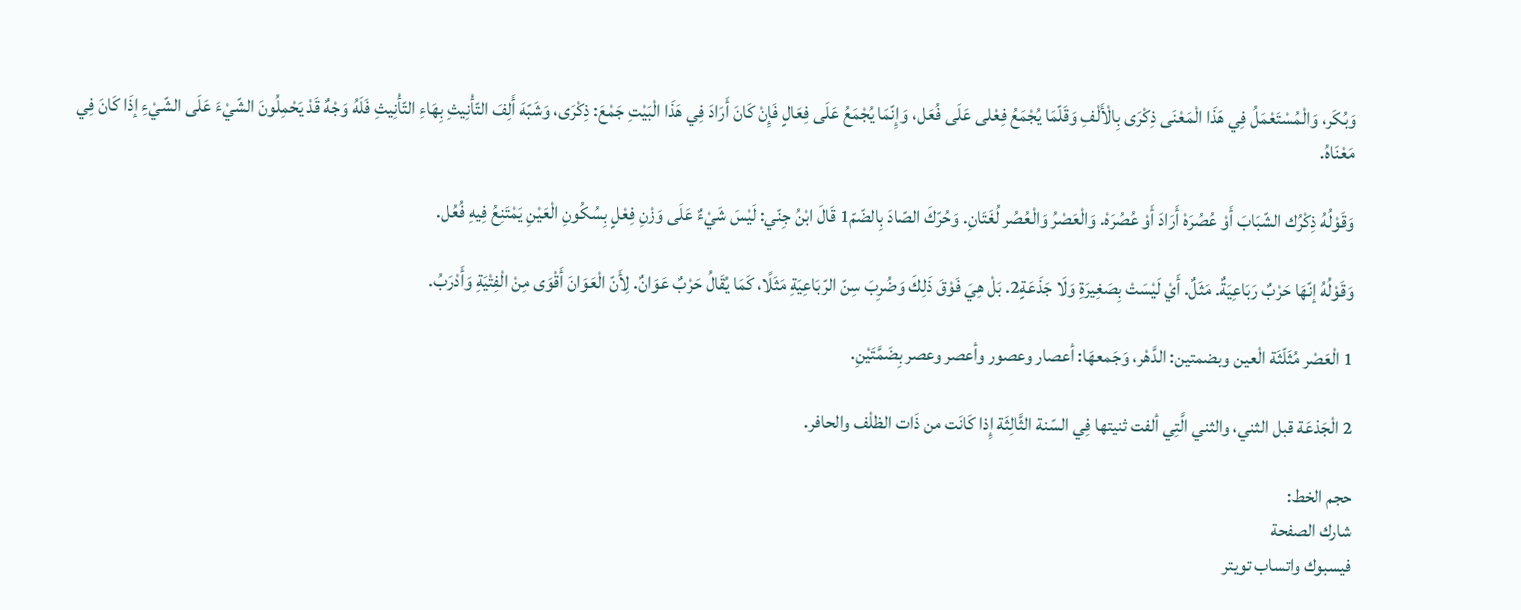وَبُكَر، وَالْمُسْتَعْمَلُ فِي هَذَا الْمَعْنَى ذِكْرَى بِالْأَلْفِ وَقَلّمَا يُجْمَعُ فِعْلى عَلَى فُعَل، وَإِنّمَا يُجْمَعُ عَلَى فِعَالٍ فَإِنْ كَانَ أَرَادَ فِي هَذَا الْبَيْتِ جَمْعَ: ذِكْرَى، وَشَبّهَ أَلِفَ التّأْنِيثِ بِهَاءِ التّأْنِيثِ فَلَهُ وَجْهٌ قَدْ يَحْمِلُونَ الشّيْءَ عَلَى الشّيْءِ إذَا كَانَ فِي مَعْنَاهُ.

وَقَوْلُهُ ذِكْرُك الشّبَابَ أَوْ عُصُرَهْ أَرَادَ أَوْ عُصُرَهْ. وَالْعَصْرُ وَالْعُصُر لُغَتَانِ. وَحُرّكَ الصّادَ بِالضّمّ1 قَالَ ابْنُ جِنّي: لَيْسَ شَيْءٌ عَلَى وَزْنِ فِعْلٍ بِسُكُونِ الْعَيْنِ يَمْتَنِعُ فِيهِ فُعُل.

وَقَوْلُهُ إنّهَا حَرْبٌ رَبَاعِيَةٌ. مَثَلٌ. أَيْ لَيْسَتْ بِصَغِيرَةِ وَلَا جَذَعَةٍ2. بَلْ هِيَ فَوْقَ ذَلِكَ وَضُرِبَ سِنّ الرّبَاعِيَةِ مَثَلًا، كَمَا يُقَالُ حَرْبٌ عَوَانٌ. لِأَنّ الْعَوَانَ أَقْوَى مِنْ الْفِتْيَةِ وَأَدْرَبُ.

1 الْعَصْر مُثَلّثَة الْعين وبضمتين: الدَّهْر، وَجَمعهَا: أعصار وعصور وأعصر وعصر بِضَمَّتَيْنِ.

2 الْجَذعَة قبل الثني، والثني الَّتِي ألفت ثنيتها فِي السّنة الثَّالِثَة إِذا كَانَت من ذَات الظلْف والحافر.

حجم الخط:
شارك الصفحة
فيسبوك واتساب تويتر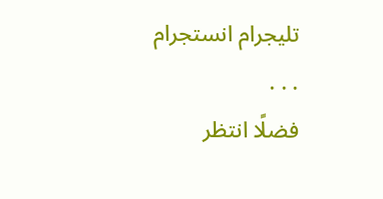تليجرام انستجرام
. . .
فضلًا انتظر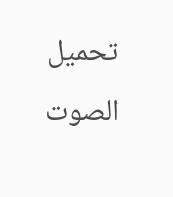تحميل الصوت